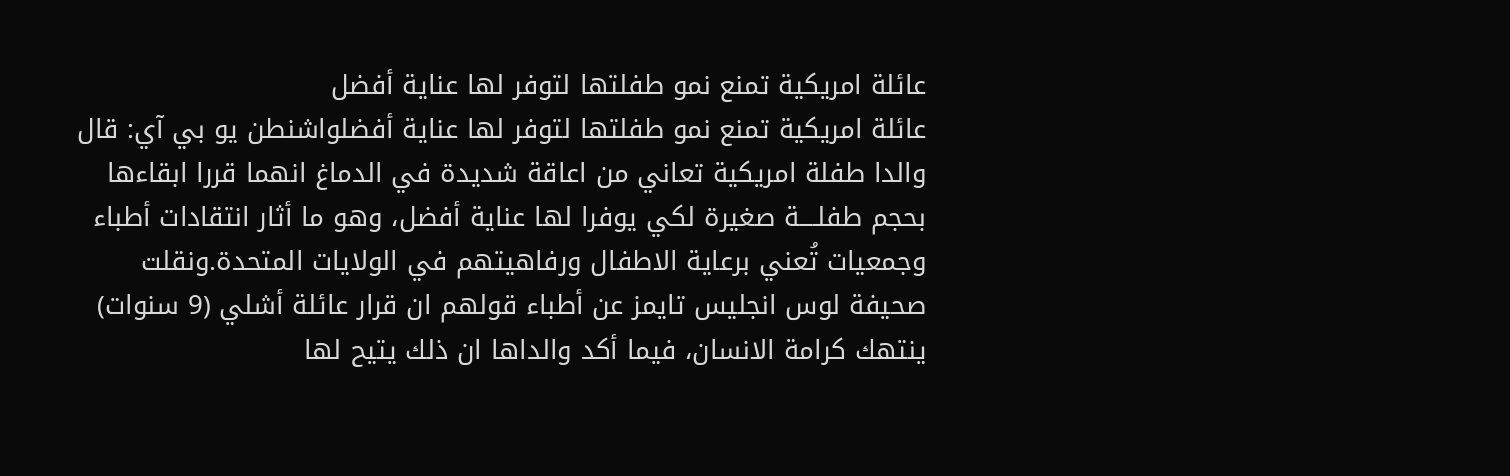عائلة امريكية تمنع نمو طفلتها لتوفر لها عناية أفضل
عائلة امريكية تمنع نمو طفلتها لتوفر لها عناية أفضلواشنطن يو بي آي: قال والدا طفلة امريكية تعاني من اعاقة شديدة في الدماغ انهما قررا ابقاءها بحجم طفلــــة صغيرة لكي يوفرا لها عناية أفضل، وهو ما أثار انتقادات أطباء وجمعيات تُعني برعاية الاطفال ورفاهيتهم في الولايات المتحدة.ونقلت صحيفة لوس انجليس تايمز عن أطباء قولهم ان قرار عائلة أشلي (9 سنوات) ينتهك كرامة الانسان، فيما أكد والداها ان ذلك يتيح لها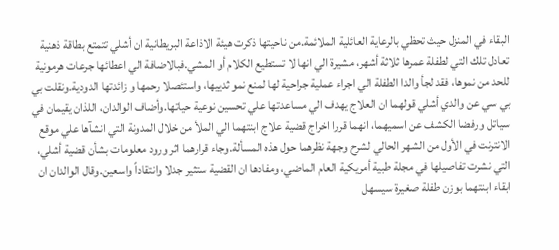البقاء في المنزل حيث تحظي بالرعاية العائلية الملائمة.من ناحيتها ذكرت هيئة الاذاعة البريطانية ان أشلي تتمتع بطاقة ذهنية تعادل تلك التي لطفلة عمرها ثلاثة أشهر، مشيرة الي انها لا تستطيع الكلام أو المشي.فبالاضافة الي اعطائها جرعات هرمونية للحد من نموها، فقد لجأ والدا الطفلة الي اجراء عملية جراحية لها لمنع نمو ثدييها، واستئصلا رحمها و زائدتها الدودية.ونقلت بي بي سي عن والدي أشلي قولهما ان العلاج يهدف الي مساعدتها علي تحسين نوعية حياتها.وأضاف الوالدان، اللذان يقيمان في سياتل ورفضا الكشف عن اسميهما، انهما قررا اخراج قضية علاج ابنتهما الي الملأ من خلال المدونة التي انشآها علي موقع الانترنت في الأول من الشهر الحالي لشرح وجهة نظرهما حول هذه المسألة.وجاء قرارهما اثر ورود معلومات بشأن قضية أشلي، التي نشرت تفاصيلها في مجلة طبية أمريكية العام الماضي، ومفادها ان القضية ستثير جدلا وانتقاداً واسعين.وقال الوالدان ان ابقاء ابنتهما بوزن طفلة صغيرة سيسهل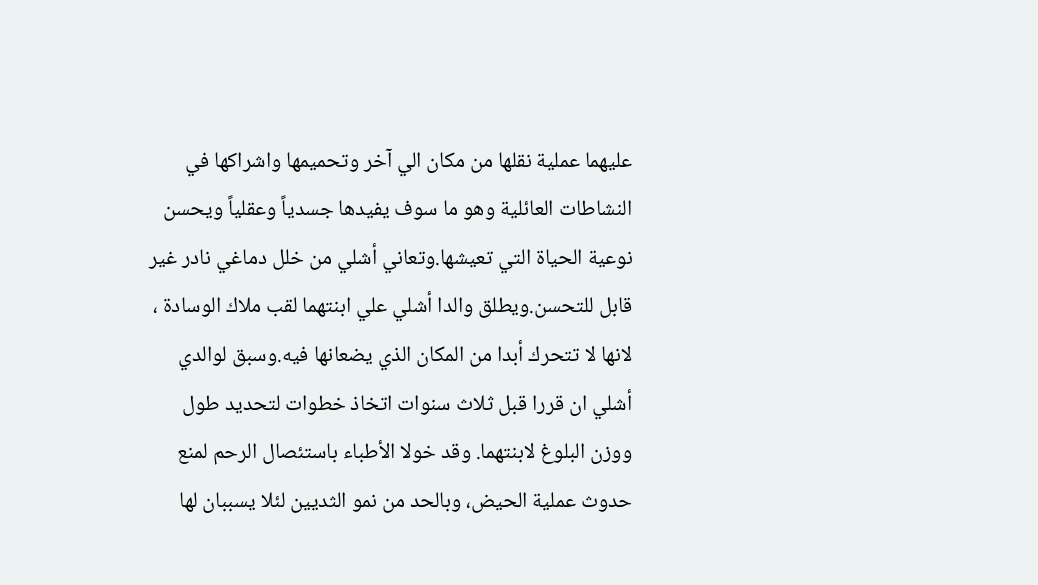عليهما عملية نقلها من مكان الي آخر وتحميمها واشراكها في النشاطات العائلية وهو ما سوف يفيدها جسدياً وعقلياً ويحسن نوعية الحياة التي تعيشها.وتعاني أشلي من خلل دماغي نادر غير قابل للتحسن.ويطلق والدا أشلي علي ابنتهما لقب ملاك الوسادة ، لانها لا تتحرك أبدا من المكان الذي يضعانها فيه.وسبق لوالدي أشلي ان قررا قبل ثلاث سنوات اتخاذ خطوات لتحديد طول ووزن البلوغ لابنتهما. وقد خولا الأطباء باستئصال الرحم لمنع حدوث عملية الحيض، وبالحد من نمو الثديين لئلا يسببان لها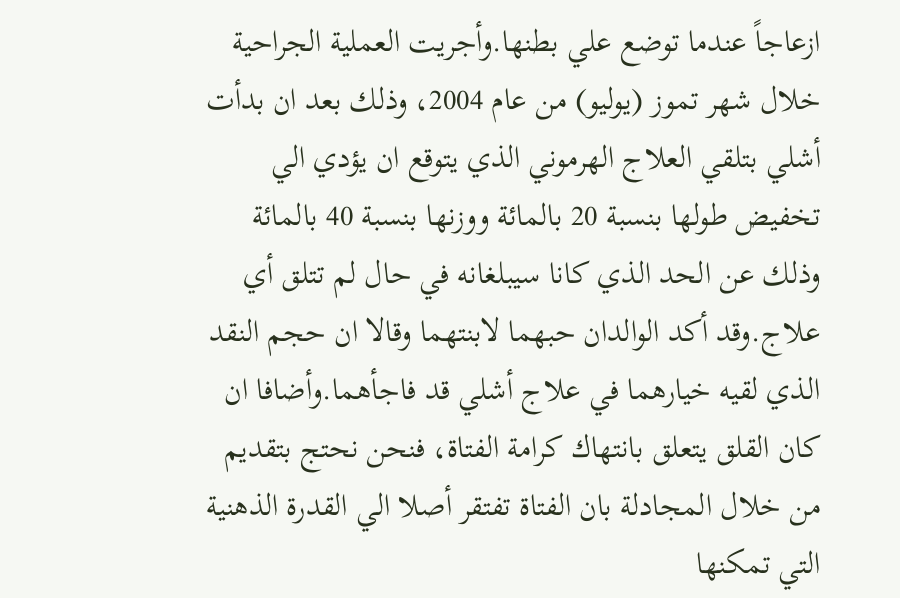ازعاجاً عندما توضع علي بطنها.وأجريت العملية الجراحية خلال شهر تموز (يوليو) من عام 2004، وذلك بعد ان بدأت أشلي بتلقي العلاج الهرموني الذي يتوقع ان يؤدي الي تخفيض طولها بنسبة 20 بالمائة ووزنها بنسبة 40 بالمائة وذلك عن الحد الذي كانا سيبلغانه في حال لم تتلق أي علاج.وقد أكد الوالدان حبهما لابنتهما وقالا ان حجم النقد الذي لقيه خيارهما في علاج أشلي قد فاجأهما.وأضافا ان كان القلق يتعلق بانتهاك كرامة الفتاة، فنحن نحتج بتقديم من خلال المجادلة بان الفتاة تفتقر أصلا الي القدرة الذهنية التي تمكنها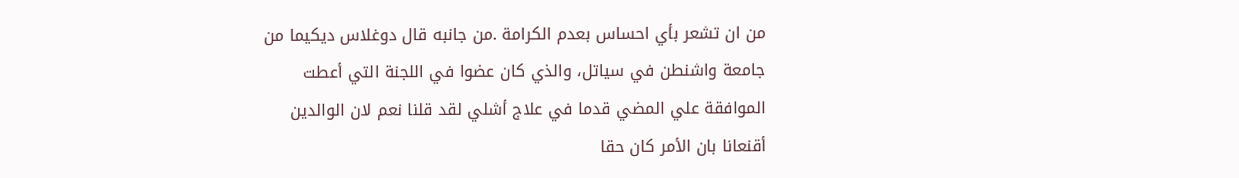من ان تشعر بأي احساس بعدم الكرامة .من جانبه قال دوغلاس ديكيما من جامعة واشنطن في سياتل، والذي كان عضوا في اللجنة التي أعطت الموافقة علي المضي قدما في علاج أشلي لقد قلنا نعم لان الوالدين أقنعانا بان الأمر كان حقا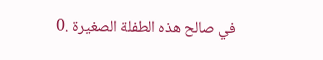في صالح هذه الطفلة الصغيرة .0